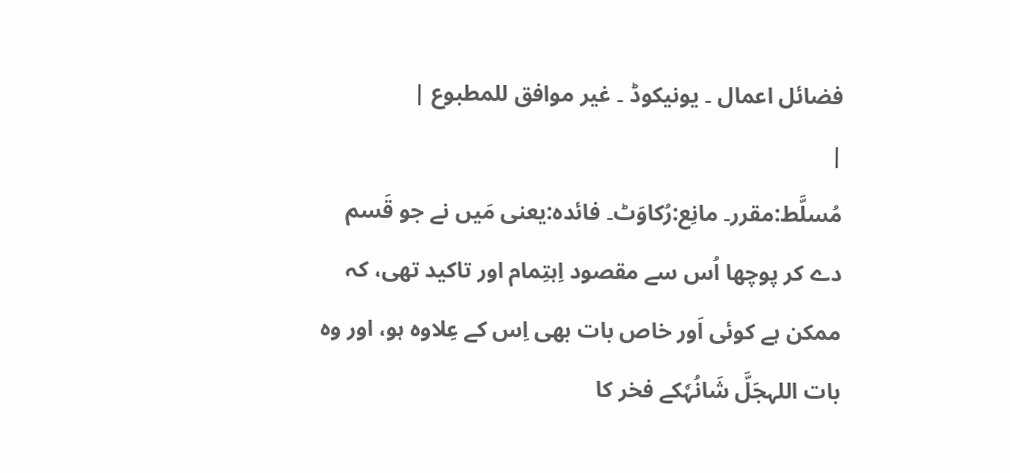فضائل اعمال ۔ یونیکوڈ ۔ غیر موافق للمطبوع |
|
مُسلَّط:مقرر۔ مانِع:رُکاوَٹ۔ فائدہ:یعنی مَیں نے جو قَسم دے کر پوچھا اُس سے مقصود اِہتِمام اور تاکید تھی، کہ ممکن ہے کوئی اَور خاص بات بھی اِس کے عِلاوہ ہو، اور وہ بات اللہجَلَّ شَانُہٗکے فخر کا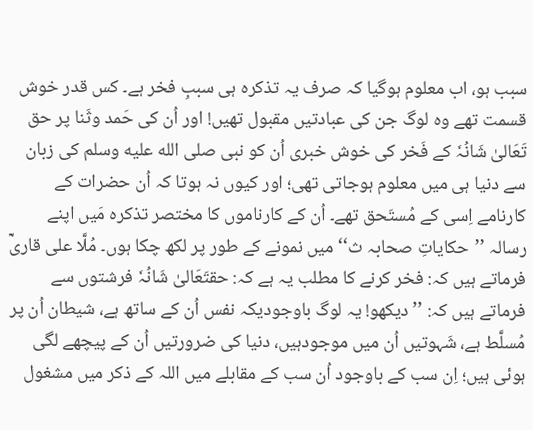سبب ہو، اب معلوم ہوگیا کہ صرف یہ تذکرہ ہی سببِ فخر ہے۔ کس قدر خوش قسمت تھے وہ لوگ جن کی عبادتیں مقبول تھیں! اور اُن کی حَمد وثَنا پر حق تَعَالیٰ شَانُہٗ کے فَخر کی خوش خبری اُن کو نبی صلى الله عليه وسلم کی زبان سے دنیا ہی میں معلوم ہوجاتی تھی؛ اور کیوں نہ ہوتا کہ اُن حضرات کے کارنامے اِسی کے مُستَحق تھے۔ اُن کے کارناموں کا مختصر تذکرہ مَیں اپنے رسالہ ’’حکایاتِ صحابہ ث‘‘ میں نمونے کے طور پر لکھ چکا ہوں۔ مُلَّا علی قاریؒ فرماتے ہیں کہ: فخر کرنے کا مطلب یہ ہے کہ: حقتَعَالیٰ شَانُہٗ فرشتوں سے فرماتے ہیں کہ: ’’دیکھو! یہ لوگ باوجودیکہ نفس اُن کے ساتھ ہے، شیطان اُن پر مُسلَّط ہے، شَہوتیں اُن میں موجودہیں، دنیا کی ضرورتیں اُن کے پیچھے لگی ہوئی ہیں؛ اِن سب کے باوجود اُن سب کے مقابلے میں اللہ کے ذکر میں مشغول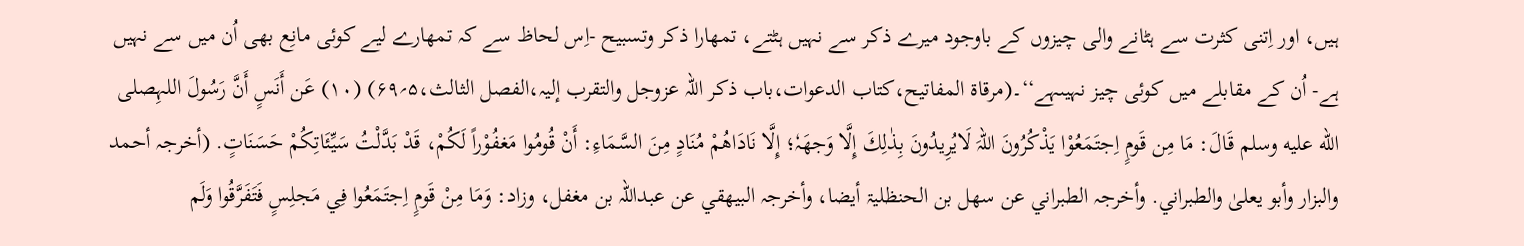ہیں، اور اِتنی کثرت سے ہٹانے والی چیزوں کے باوجود میرے ذکر سے نہیں ہٹتے، تمھارا ذکر وتسبیح -اِس لحاظ سے کہ تمھارے لیے کوئی مانِع بھی اُن میں سے نہیں ہے- اُن کے مقابلے میں کوئی چیز نہیںہے‘‘۔(مرقاۃ المفاتیح،کتاب الدعوات،باب ذکر اللہ عزوجل والتقرب إلیہ،الفصل الثالث،۵؍۶۹) (۱۰) عَن أَنَسٍ أَنَّ رَسُولَ اللہِصلى الله عليه وسلم قَالَ: مَا مِن قَومٍ اِجتَمَعُوْا یَذْکُرُونَ اللہَ لَایُرِیدُونَ بِذٰلِكَ إِلَّا وَجهَہٗ؛ إِلَّا نَادَاهُمْ مُنَادٍ مِنَ السَّمَاءِ: أَنْ قُومُوا مَغفُوْراً لَکُمْ، قَدْ بَدَّلْتُ سَیِّئَاتِکُمْ حَسَنَاتٍ. (أخرجہ أحمد والبزار وأبو یعلیٰ والطبراني. وأخرجہ الطبراني عن سهل بن الحنظلیۃ أیضا، وأخرجہ البیهقي عن عبداللہ بن مغفل، وزاد: وَمَا مِنْ قَومٍ اِجتَمَعُوا فِي مَجلِسٍ فَتَفَرَّقُوا وَلَم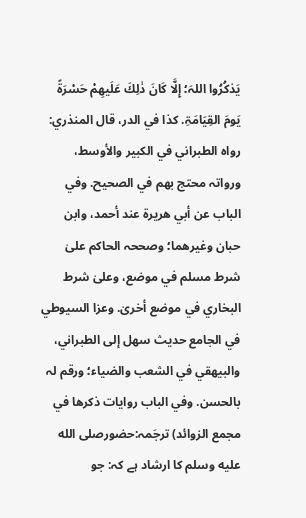یَذکُرُوا اللہَ؛ إِلَّا کَانَ ذٰلِكَ عَلَیهِمْ حَسْرَۃً یَومَ القِیَامَۃِ. کذا في الدر، قال المنذري: رواہ الطبراني في الکبیر والأوسط، ورواتہ محتج بهم في الصحیح. وفي الباب عن أبي هریرۃ عند أحمد، وابن حبان وغیرهما؛ وصححہ الحاکم علیٰ شرط مسلم في موضع، وعلیٰ شرط البخاري في موضع أخریٰ. وعزا السیوطي في الجامع حدیث سهل إلی الطبراني، والبیهقي في الشعب والضیاء؛ ورقم لہ بالحسن. وفي الباب روایات ذکرها في مجمع الزوائد) ترجَمہ:حضورصلى الله عليه وسلم کا ارشاد ہے کہ: جو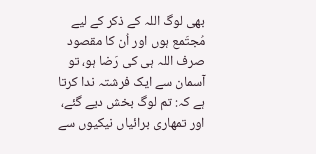بھی لوگ اللہ کے ذکر کے لیے مُجتَمع ہوں اور اُن کا مقصود صرف اللہ ہی کی رَضا ہو، تو آسمان سے ایک فرشتہ ندا کرتا ہے کہ: تم لوگ بخش دیے گئے، اور تمھاری برائیاں نیکیوں سے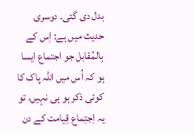بدل دی گئی۔ دوسری حدیث میں ہے: اِس کے بِالمُقابل جو اجتماع ایسا ہو کہ اُس میں اللہ پاک کا کوئی ذکر ہو ہی نہیں، تو یہ اِجتِماع قِیامت کے دن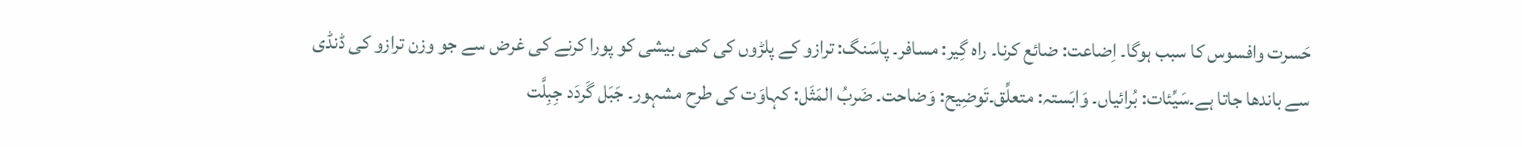حَسرت وافسوس کا سبب ہوگا۔ اِضاعت: ضائع کرنا۔ راہ گِیر: مسافر۔ پاسَنگ: ترازو کے پلڑوں کی کمی بیشی کو پورا کرنے کی غرض سے جو وزن ترازو کی ڈنڈی سے باندھا جاتا ہے۔سَیِّئات: بُرائیاں۔ وَابَستہ: متعلِّق۔تَوضِیح: وَضاحت۔ ضَربُ المَثَل: کہاوَت کی طرح مشہور۔ جَبَل گَردَد جِبِلَّت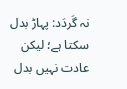نہ گَردَد: پہاڑ بدل سکتا ہے؛ لیکن عادت نہیں بدل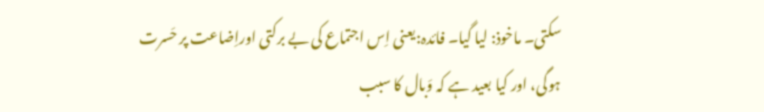سکتی۔ ماخوذ: لیا گیا۔ فائدہ:یعنی اِس اجتماع کی بے برکتی اوراِضاعت پر حَسرت ہوگی، اور کیا بعید ہے کہ وَبال کا سبب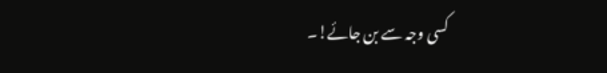کسی وجہ سے بن جائے!۔